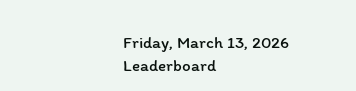Friday, March 13, 2026
Leaderboard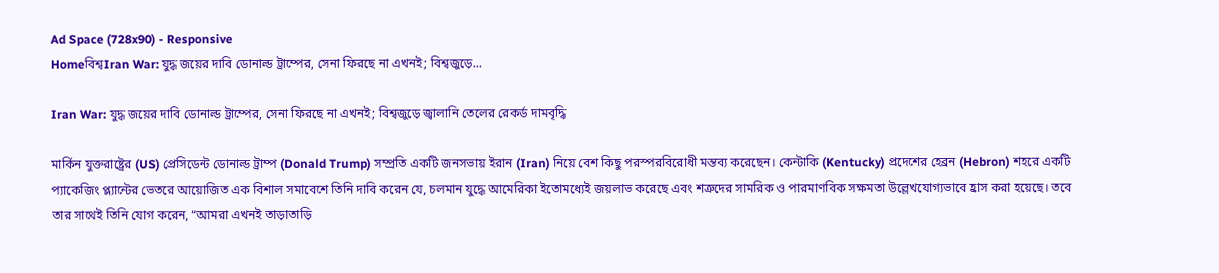Ad Space (728x90) - Responsive
Homeবিশ্বIran War: যুদ্ধ জয়ের দাবি ডোনাল্ড ট্রাম্পের, সেনা ফিরছে না এখনই; বিশ্বজুড়ে...

Iran War: যুদ্ধ জয়ের দাবি ডোনাল্ড ট্রাম্পের, সেনা ফিরছে না এখনই; বিশ্বজুড়ে জ্বালানি তেলের রেকর্ড দামবৃদ্ধি

মার্কিন যুক্তরাষ্ট্রের (US) প্রেসিডেন্ট ডোনাল্ড ট্রাম্প (Donald Trump) সম্প্রতি একটি জনসভায় ইরান (Iran) নিয়ে বেশ কিছু পরস্পরবিরোধী মন্তব্য করেছেন। কেন্টাকি (Kentucky) প্রদেশের হেব্রন (Hebron) শহরে একটি প্যাকেজিং প্ল্যান্টের ভেতরে আয়োজিত এক বিশাল সমাবেশে তিনি দাবি করেন যে, চলমান যুদ্ধে আমেরিকা ইতোমধ্যেই জয়লাভ করেছে এবং শত্রুদের সামরিক ও পারমাণবিক সক্ষমতা উল্লেখযোগ্যভাবে হ্রাস করা হয়েছে। তবে তার সাথেই তিনি যোগ করেন, “আমরা এখনই তাড়াতাড়ি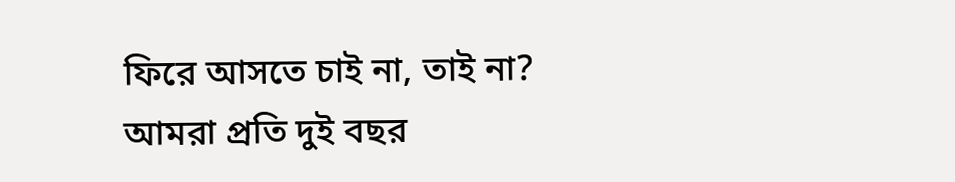ফিরে আসতে চাই না, তাই না? আমরা প্রতি দুই বছর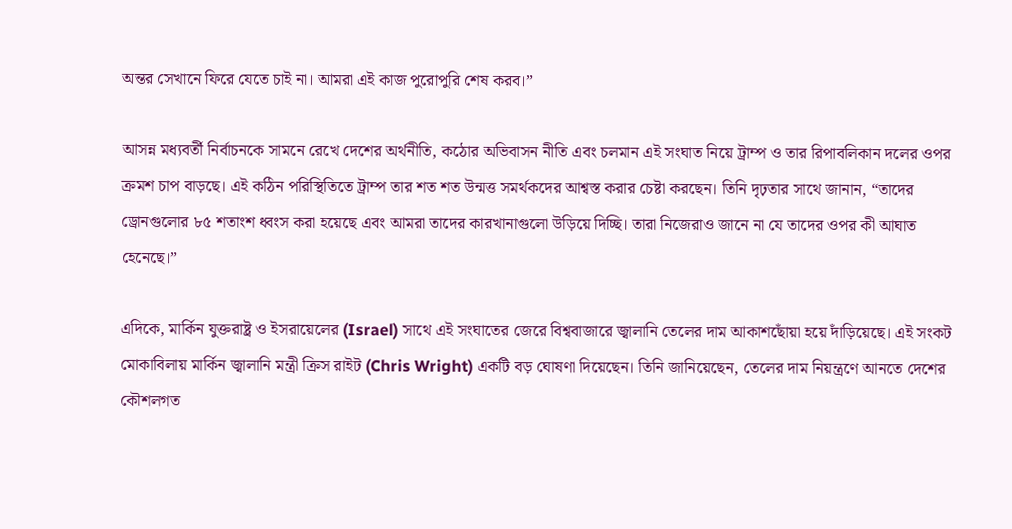অন্তর সেখানে ফিরে যেতে চাই না। আমরা এই কাজ পুরোপুরি শেষ করব।”

আসন্ন মধ্যবর্তী নির্বাচনকে সামনে রেখে দেশের অর্থনীতি, কঠোর অভিবাসন নীতি এবং চলমান এই সংঘাত নিয়ে ট্রাম্প ও তার রিপাবলিকান দলের ওপর ক্রমশ চাপ বাড়ছে। এই কঠিন পরিস্থিতিতে ট্রাম্প তার শত শত উন্মত্ত সমর্থকদের আশ্বস্ত করার চেষ্টা করছেন। তিনি দৃঢ়তার সাথে জানান, “তাদের ড্রোনগুলোর ৮৫ শতাংশ ধ্বংস করা হয়েছে এবং আমরা তাদের কারখানাগুলো উড়িয়ে দিচ্ছি। তারা নিজেরাও জানে না যে তাদের ওপর কী আঘাত হেনেছে।”

এদিকে, মার্কিন যুক্তরাষ্ট্র ও ইসরায়েলের (Israel) সাথে এই সংঘাতের জেরে বিশ্ববাজারে জ্বালানি তেলের দাম আকাশছোঁয়া হয়ে দাঁড়িয়েছে। এই সংকট মোকাবিলায় মার্কিন জ্বালানি মন্ত্রী ক্রিস রাইট (Chris Wright) একটি বড় ঘোষণা দিয়েছেন। তিনি জানিয়েছেন, তেলের দাম নিয়ন্ত্রণে আনতে দেশের কৌশলগত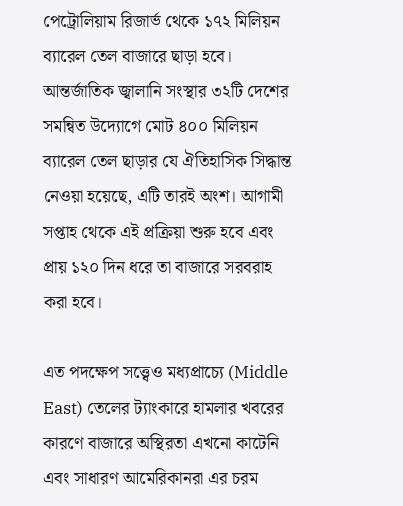পেট্রোলিয়াম রিজার্ভ থেকে ১৭২ মিলিয়ন ব্যারেল তেল বাজারে ছাড়া হবে। আন্তর্জাতিক জ্বালানি সংস্থার ৩২টি দেশের সমন্বিত উদ্যোগে মোট ৪০০ মিলিয়ন ব্যারেল তেল ছাড়ার যে ঐতিহাসিক সিদ্ধান্ত নেওয়া হয়েছে, এটি তারই অংশ। আগামী সপ্তাহ থেকে এই প্রক্রিয়া শুরু হবে এবং প্রায় ১২০ দিন ধরে তা বাজারে সরবরাহ করা হবে।

এত পদক্ষেপ সত্ত্বেও মধ্যপ্রাচ্যে (Middle East) তেলের ট্যাংকারে হামলার খবরের কারণে বাজারে অস্থিরতা এখনো কাটেনি এবং সাধারণ আমেরিকানরা এর চরম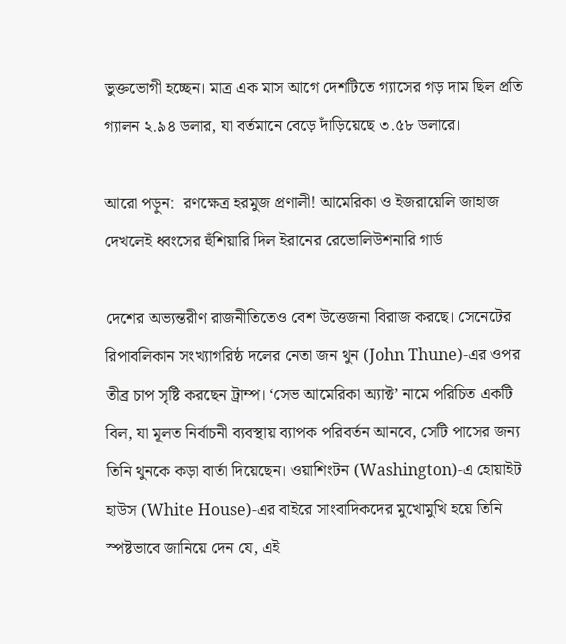ভুক্তভোগী হচ্ছেন। মাত্র এক মাস আগে দেশটিতে গ্যাসের গড় দাম ছিল প্রতি গ্যালন ২.৯৪ ডলার, যা বর্তমানে বেড়ে দাঁড়িয়েছে ৩.৫৮ ডলারে।

আরো পড়ুন:  রণক্ষেত্র হরমুজ প্রণালী! আমেরিকা ও ইজরায়েলি জাহাজ দেখলেই ধ্বংসের হুঁশিয়ারি দিল ইরানের রেভোলিউশনারি গার্ড

দেশের অভ্যন্তরীণ রাজনীতিতেও বেশ উত্তেজনা বিরাজ করছে। সেনেটের রিপাবলিকান সংখ্যাগরিষ্ঠ দলের নেতা জন থুন (John Thune)-এর ওপর তীব্র চাপ সৃষ্টি করছেন ট্রাম্প। ‘সেভ আমেরিকা অ্যাক্ট’ নামে পরিচিত একটি বিল, যা মূলত নির্বাচনী ব্যবস্থায় ব্যাপক পরিবর্তন আনবে, সেটি পাসের জন্য তিনি থুনকে কড়া বার্তা দিয়েছেন। ওয়াশিংটন (Washington)-এ হোয়াইট হাউস (White House)-এর বাইরে সাংবাদিকদের মুখোমুখি হয়ে তিনি স্পষ্টভাবে জানিয়ে দেন যে, এই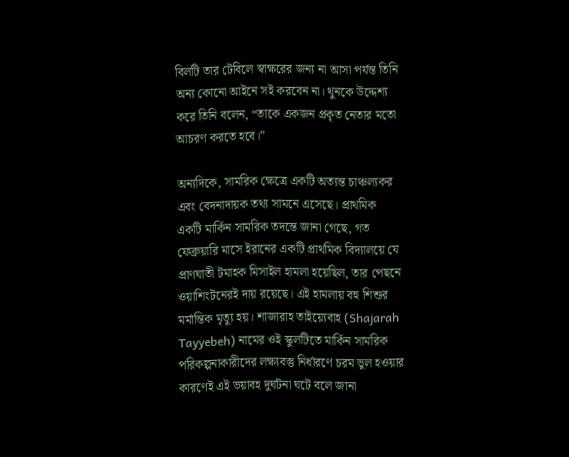বিলটি তার টেবিলে স্বাক্ষরের জন্য না আসা পর্যন্ত তিনি অন্য কোনো আইনে সই করবেন না। থুনকে উদ্দেশ্য করে তিনি বলেন, “তাকে একজন প্রকৃত নেতার মতো আচরণ করতে হবে।”

অন্যদিকে, সামরিক ক্ষেত্রে একটি অত্যন্ত চাঞ্চল্যকর এবং বেদনাদায়ক তথ্য সামনে এসেছে। প্রাথমিক একটি মার্কিন সামরিক তদন্তে জানা গেছে, গত ফেব্রুয়ারি মাসে ইরানের একটি প্রাথমিক বিদ্যালয়ে যে প্রাণঘাতী টমাহক মিসাইল হামলা হয়েছিল, তার পেছনে ওয়াশিংটনেরই দায় রয়েছে। এই হামলায় বহু শিশুর মর্মান্তিক মৃত্যু হয়। শাজারাহ তাইয়্যেবাহ (Shajarah Tayyebeh) নামের ওই স্কুলটিতে মার্কিন সামরিক পরিকল্পনাকারীদের লক্ষ্যবস্তু নির্ধারণে চরম ভুল হওয়ার কারণেই এই ভয়াবহ দুর্ঘটনা ঘটে বলে জানা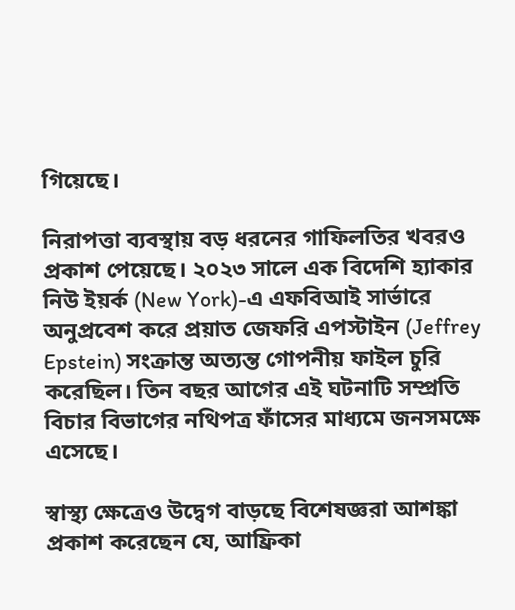গিয়েছে।

নিরাপত্তা ব্যবস্থায় বড় ধরনের গাফিলতির খবরও প্রকাশ পেয়েছে। ২০২৩ সালে এক বিদেশি হ্যাকার নিউ ইয়র্ক (New York)-এ এফবিআই সার্ভারে অনুপ্রবেশ করে প্রয়াত জেফরি এপস্টাইন (Jeffrey Epstein) সংক্রান্ত অত্যন্ত গোপনীয় ফাইল চুরি করেছিল। তিন বছর আগের এই ঘটনাটি সম্প্রতি বিচার বিভাগের নথিপত্র ফাঁসের মাধ্যমে জনসমক্ষে এসেছে।

স্বাস্থ্য ক্ষেত্রেও উদ্বেগ বাড়ছে বিশেষজ্ঞরা আশঙ্কা প্রকাশ করেছেন যে, আফ্রিকা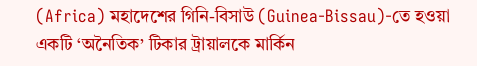(Africa) মহাদেশের গিনি-বিসাউ (Guinea-Bissau)-তে হওয়া একটি ‘অনৈতিক’ টিকার ট্রায়ালকে মার্কিন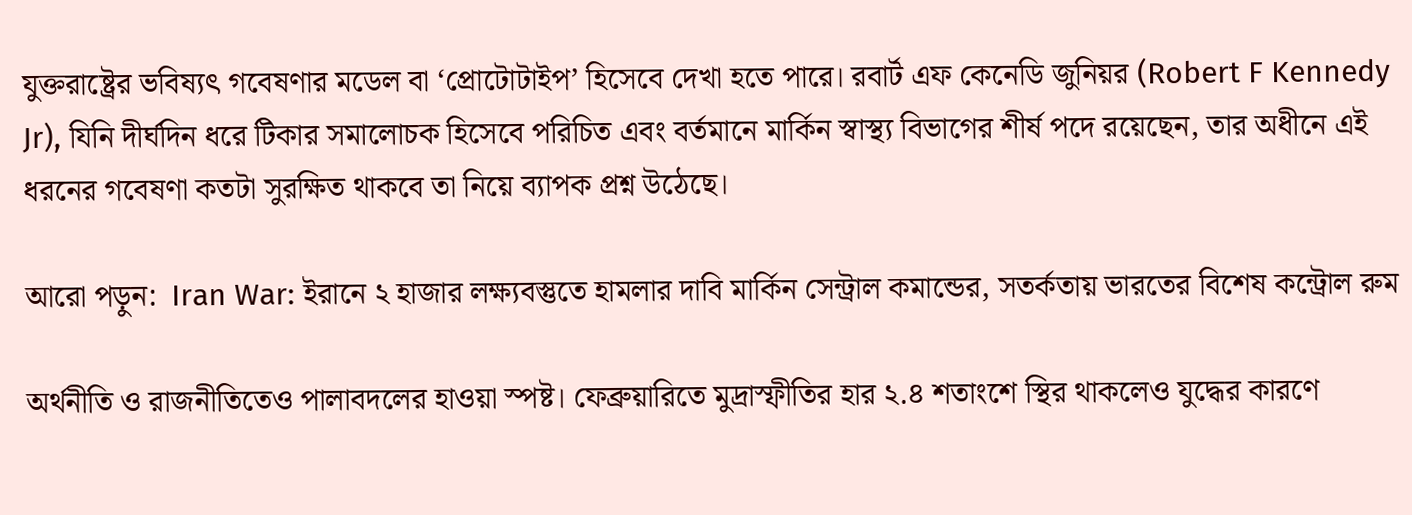যুক্তরাষ্ট্রের ভবিষ্যৎ গবেষণার মডেল বা ‘প্রোটোটাইপ’ হিসেবে দেখা হতে পারে। রবার্ট এফ কেনেডি জুনিয়র (Robert F Kennedy Jr), যিনি দীর্ঘদিন ধরে টিকার সমালোচক হিসেবে পরিচিত এবং বর্তমানে মার্কিন স্বাস্থ্য বিভাগের শীর্ষ পদে রয়েছেন, তার অধীনে এই ধরনের গবেষণা কতটা সুরক্ষিত থাকবে তা নিয়ে ব্যাপক প্রশ্ন উঠেছে।

আরো পড়ুন:  Iran War: ইরানে ২ হাজার লক্ষ্যবস্তুতে হামলার দাবি মার্কিন সেন্ট্রাল কমান্ডের, সতর্কতায় ভারতের বিশেষ কন্ট্রোল রুম

অর্থনীতি ও রাজনীতিতেও পালাবদলের হাওয়া স্পষ্ট। ফেব্রুয়ারিতে মুদ্রাস্ফীতির হার ২.৪ শতাংশে স্থির থাকলেও যুদ্ধের কারণে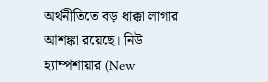অর্থনীতিতে বড় ধাক্কা লাগার আশঙ্কা রয়েছে। নিউ হ্যাম্পশায়ার (New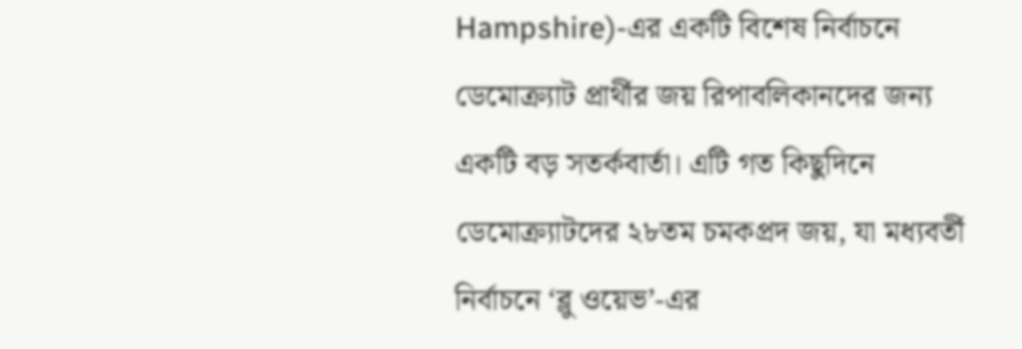Hampshire)-এর একটি বিশেষ নির্বাচনে ডেমোক্র্যাট প্রার্থীর জয় রিপাবলিকানদের জন্য একটি বড় সতর্কবার্তা। এটি গত কিছুদিনে ডেমোক্র্যাটদের ২৮তম চমকপ্রদ জয়, যা মধ্যবর্তী নির্বাচনে ‘ব্লু ওয়েভ’-এর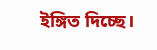ইঙ্গিত দিচ্ছে।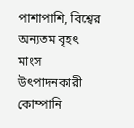পাশাপাশি, বিশ্বের অন্যতম বৃহৎ মাংস উৎপাদনকারী কোম্পানি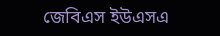জেবিএস ইউএসএ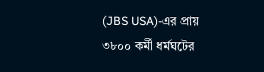(JBS USA)-এর প্রায় ৩৮০০ কর্মী ধর্মঘটের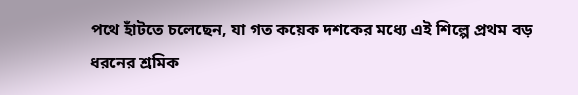পথে হাঁটতে চলেছেন, যা গত কয়েক দশকের মধ্যে এই শিল্পে প্রথম বড় ধরনের শ্রমিক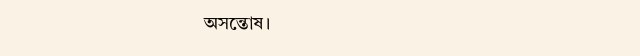অসন্তোষ।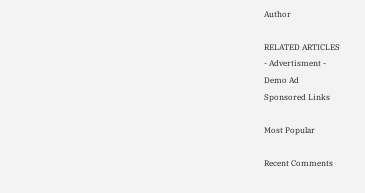Author

RELATED ARTICLES
- Advertisment -
Demo Ad
Sponsored Links

Most Popular

Recent Comments